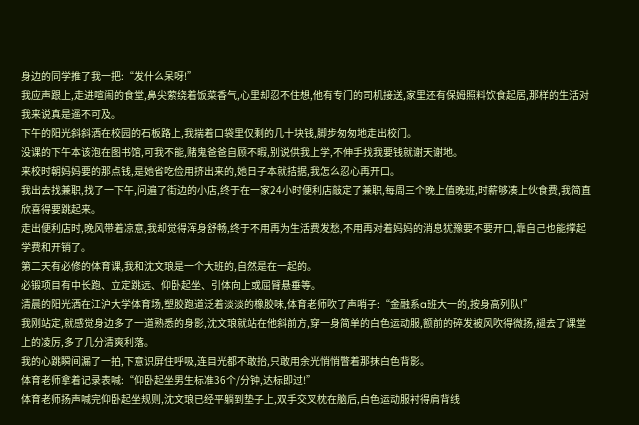身边的同学推了我一把:“发什么呆呀!”
我应声跟上,走进喧闹的食堂,鼻尖萦绕着饭菜香气,心里却忍不住想,他有专门的司机接送,家里还有保姆照料饮食起居,那样的生活对我来说真是遥不可及。
下午的阳光斜斜洒在校园的石板路上,我揣着口袋里仅剩的几十块钱,脚步匆匆地走出校门。
没课的下午本该泡在图书馆,可我不能,赌鬼爸爸自顾不暇,别说供我上学,不伸手找我要钱就谢天谢地。
来校时朝妈妈要的那点钱,是她省吃俭用挤出来的,她日子本就拮据,我怎么忍心再开口。
我出去找兼职,找了一下午,问遍了街边的小店,终于在一家24小时便利店敲定了兼职,每周三个晚上值晚班,时薪够凑上伙食费,我简直欣喜得要跳起来。
走出便利店时,晚风带着凉意,我却觉得浑身舒畅,终于不用再为生活费发愁,不用再对着妈妈的消息犹豫要不要开口,靠自己也能撑起学费和开销了。
第二天有必修的体育课,我和沈文琅是一个大班的,自然是在一起的。
必锻项目有中长跑、立定跳远、仰卧起坐、引体向上或屈臂悬垂等。
清晨的阳光洒在江沪大学体育场,塑胶跑道泛着淡淡的橡胶味,体育老师吹了声哨子:“金融系a班大一的,按身高列队!”
我刚站定,就感觉身边多了一道熟悉的身影,沈文琅就站在他斜前方,穿一身简单的白色运动服,额前的碎发被风吹得微扬,褪去了课堂上的凌厉,多了几分清爽利落。
我的心跳瞬间漏了一拍,下意识屏住呼吸,连目光都不敢抬,只敢用余光悄悄瞥着那抹白色背影。
体育老师拿着记录表喊:“仰卧起坐男生标准36个/分钟,达标即过!”
体育老师扬声喊完仰卧起坐规则,沈文琅已经平躺到垫子上,双手交叉枕在脑后,白色运动服衬得肩背线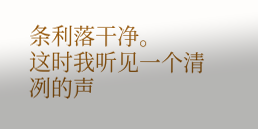条利落干净。
这时我听见一个清冽的声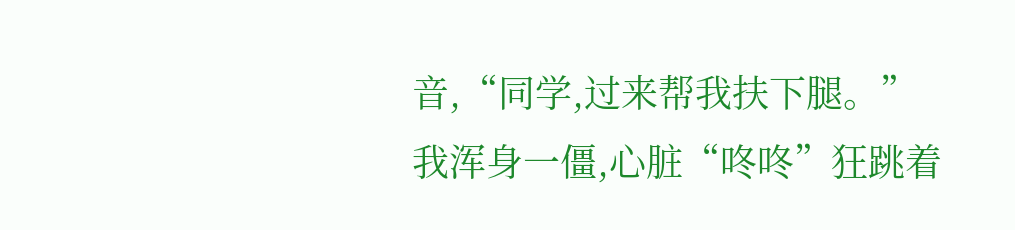音,“同学,过来帮我扶下腿。”
我浑身一僵,心脏“咚咚”狂跳着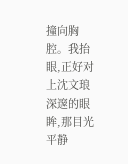撞向胸腔。我抬眼,正好对上沈文琅深邃的眼眸,那目光平静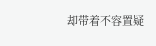却带着不容置疑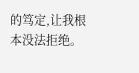的笃定,让我根本没法拒绝。